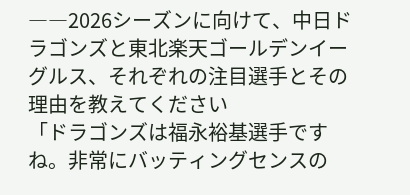――2026シーズンに向けて、中日ドラゴンズと東北楽天ゴールデンイーグルス、それぞれの注目選手とその理由を教えてください
「ドラゴンズは福永裕基選手ですね。非常にバッティングセンスの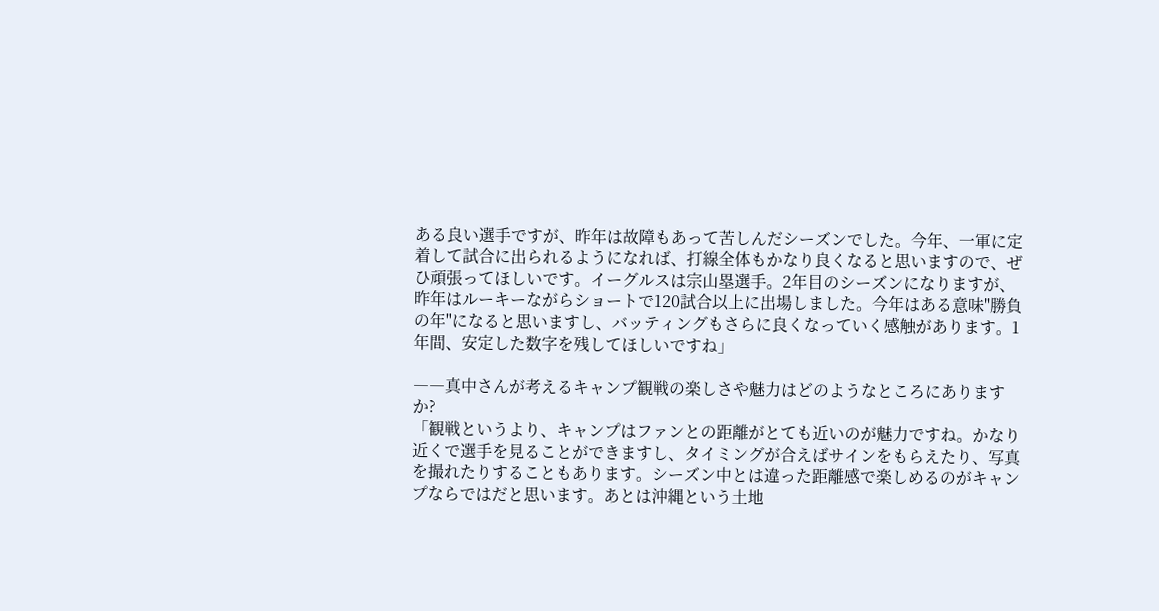ある良い選手ですが、昨年は故障もあって苦しんだシーズンでした。今年、一軍に定着して試合に出られるようになれば、打線全体もかなり良くなると思いますので、ぜひ頑張ってほしいです。イーグルスは宗山塁選手。2年目のシーズンになりますが、昨年はルーキーながらショートで120試合以上に出場しました。今年はある意味"勝負の年"になると思いますし、バッティングもさらに良くなっていく感触があります。1年間、安定した数字を残してほしいですね」

――真中さんが考えるキャンプ観戦の楽しさや魅力はどのようなところにありますか?
「観戦というより、キャンプはファンとの距離がとても近いのが魅力ですね。かなり近くで選手を見ることができますし、タイミングが合えばサインをもらえたり、写真を撮れたりすることもあります。シーズン中とは違った距離感で楽しめるのがキャンプならではだと思います。あとは沖縄という土地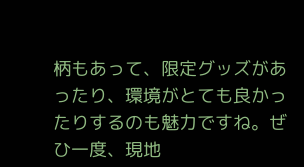柄もあって、限定グッズがあったり、環境がとても良かったりするのも魅力ですね。ぜひ一度、現地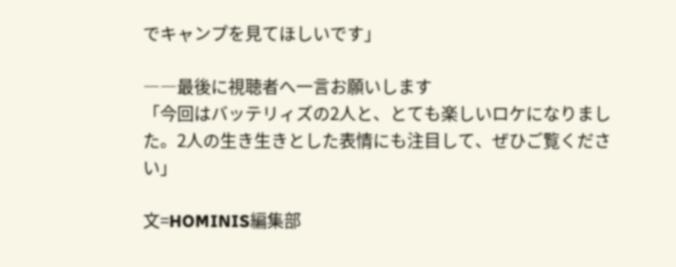でキャンプを見てほしいです」

――最後に視聴者へ一言お願いします
「今回はバッテリィズの2人と、とても楽しいロケになりました。2人の生き生きとした表情にも注目して、ぜひご覧ください」

文=HOMINIS編集部